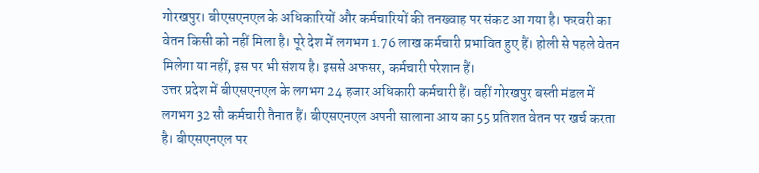गोरखपुर। बीएसएनएल के अधिकारियों और कर्मचारियों की तनख्वाह पर संकट आ गया है। फरवरी का वेतन किसी को नहीं मिला है। पूरे देश में लगभग 1.76 लाख कर्मचारी प्रभावित हुए हैं। होली से पहले वेतन मिलेगा या नहीं, इस पर भी संशय है। इससे अफसर, कर्मचारी परेशान हैं।
उत्तर प्रदेश में बीएसएनएल के लगभग 24 हजार अधिकारी कर्मचारी हैं। वहीं गोरखपुर बस्ती मंडल में लगभग 32 सौ कर्मचारी तैनात हैं। बीएसएनएल अपनी सालाना आय का 55 प्रतिशत वेतन पर खर्च करता है। बीएसएनएल पर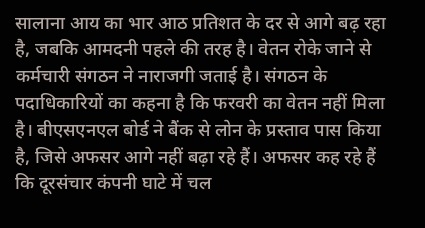सालाना आय का भार आठ प्रतिशत के दर से आगे बढ़ रहा है, जबकि आमदनी पहले की तरह है। वेतन रोके जाने से कर्मचारी संगठन ने नाराजगी जताई है। संगठन के पदाधिकारियों का कहना है कि फरवरी का वेतन नहीं मिला है। बीएसएनएल बोर्ड ने बैंक से लोन के प्रस्ताव पास किया है, जिसे अफसर आगे नहीं बढ़ा रहे हैं। अफसर कह रहे हैं कि दूरसंचार कंपनी घाटे में चल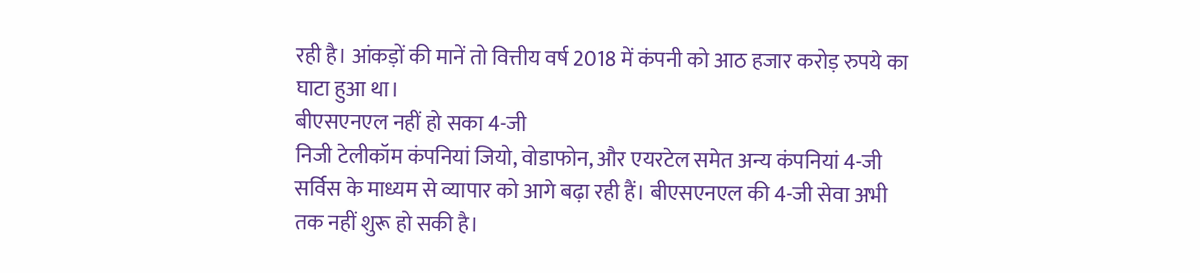रही है। आंकड़ों की मानें तो वित्तीय वर्ष 2018 में कंपनी को आठ हजार करोड़ रुपये का घाटा हुआ था।
बीएसएनएल नहीं हो सका 4-जी
निजी टेलीकॉम कंपनियां जियो, वोडाफोन, और एयरटेल समेत अन्य कंपनियां 4-जी सर्विस के माध्यम से व्यापार को आगे बढ़ा रही हैं। बीएसएनएल की 4-जी सेवा अभी तक नहीं शुरू हो सकी है।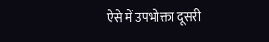ऐसे में उपभोक्ता दूसरी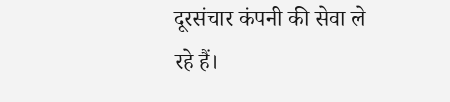दूरसंचार कंपनी की सेवा ले रहे हैं।